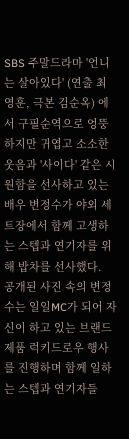SBS 주말드라마 '언니는 살아있다' (연출 최영훈, 극본 김순옥) 에서 구필순역으로 엉뚱하지만 귀엽고 소소한 웃음과 '사이다' 같은 시원함을 선사하고 있는 배우 변정수가 야외 세트장에서 함께 고생하는 스텝과 연기자를 위해 밥차를 선사했다.
공개된 사진 속의 변정수는 일일MC가 되어 자신이 하고 있는 브랜드제품 럭키드로우 행사를 진행하며 함께 일하는 스텝과 연기자들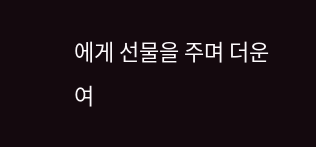에게 선물을 주며 더운 여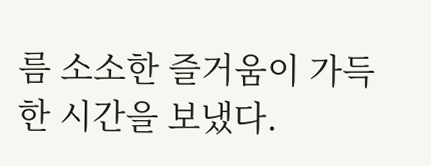름 소소한 즐거움이 가득한 시간을 보냈다.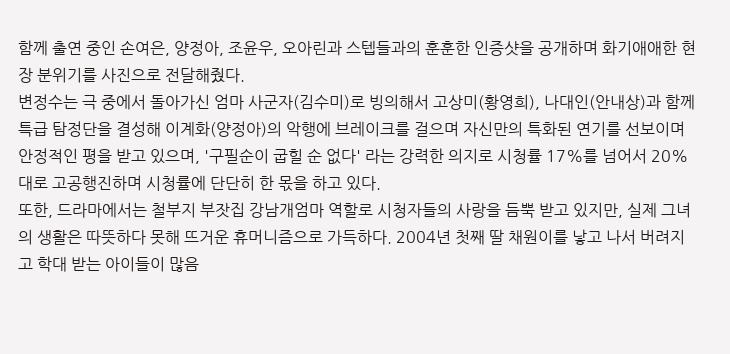함께 출연 중인 손여은, 양정아, 조윤우, 오아린과 스텝들과의 훈훈한 인증샷을 공개하며 화기애애한 현장 분위기를 사진으로 전달해줬다.
변정수는 극 중에서 돌아가신 엄마 사군자(김수미)로 빙의해서 고상미(황영희), 나대인(안내상)과 함께 특급 탐정단을 결성해 이계화(양정아)의 악행에 브레이크를 걸으며 자신만의 특화된 연기를 선보이며 안정적인 평을 받고 있으며, '구필순이 굽힐 순 없다' 라는 강력한 의지로 시청률 17%를 넘어서 20%대로 고공행진하며 시청률에 단단히 한 몫을 하고 있다.
또한, 드라마에서는 철부지 부잣집 강남개엄마 역할로 시청자들의 사랑을 듬뿍 받고 있지만, 실제 그녀의 생활은 따뜻하다 못해 뜨거운 휴머니즘으로 가득하다. 2004년 첫째 딸 채원이를 낳고 나서 버려지고 학대 받는 아이들이 많음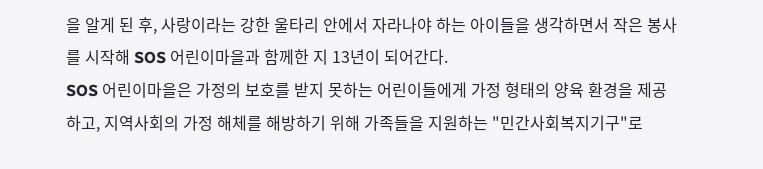을 알게 된 후, 사랑이라는 강한 울타리 안에서 자라나야 하는 아이들을 생각하면서 작은 봉사를 시작해 SOS 어린이마을과 함께한 지 13년이 되어간다.
SOS 어린이마을은 가정의 보호를 받지 못하는 어린이들에게 가정 형태의 양육 환경을 제공하고, 지역사회의 가정 해체를 해방하기 위해 가족들을 지원하는 "민간사회복지기구"로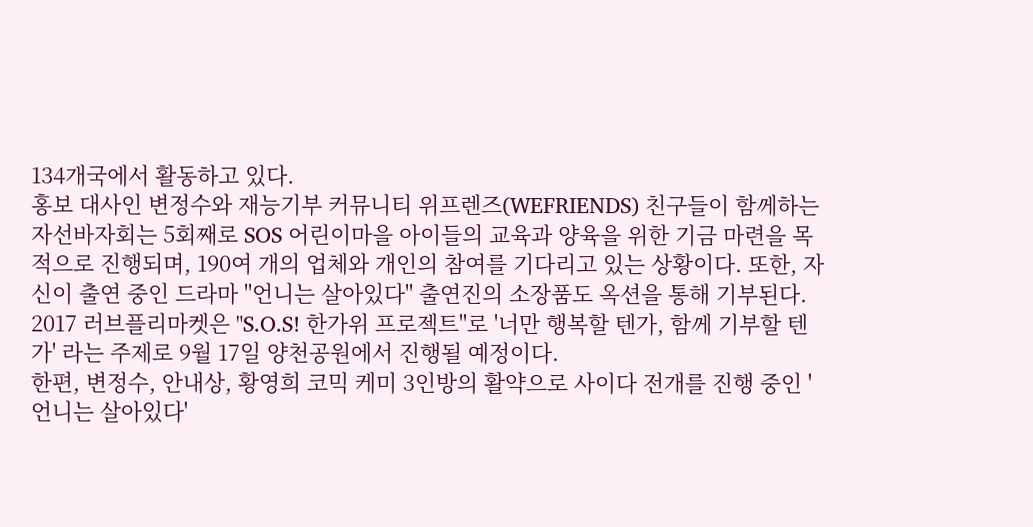134개국에서 활동하고 있다.
홍보 대사인 변정수와 재능기부 커뮤니티 위프렌즈(WEFRIENDS) 친구들이 함께하는 자선바자회는 5회째로 SOS 어린이마을 아이들의 교육과 양육을 위한 기금 마련을 목적으로 진행되며, 190여 개의 업체와 개인의 참여를 기다리고 있는 상황이다. 또한, 자신이 출연 중인 드라마 "언니는 살아있다" 출연진의 소장품도 옥션을 통해 기부된다.
2017 러브플리마켓은 "S.O.S! 한가위 프로젝트"로 '너만 행복할 텐가, 함께 기부할 텐가' 라는 주제로 9월 17일 양천공원에서 진행될 예정이다.
한편, 변정수, 안내상, 황영희 코믹 케미 3인방의 활약으로 사이다 전개를 진행 중인 '언니는 살아있다'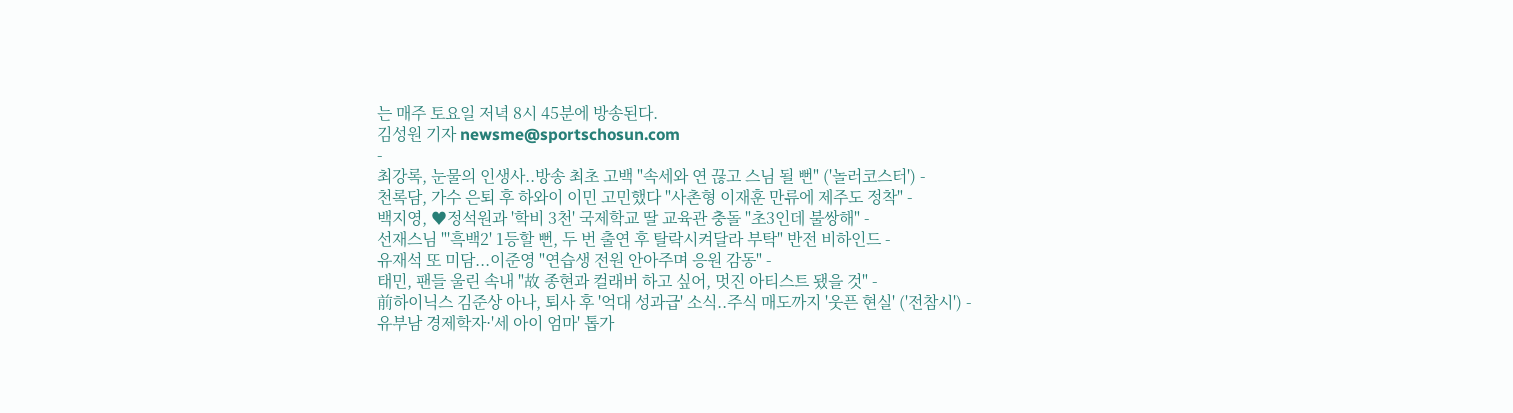는 매주 토요일 저녁 8시 45분에 방송된다.
김성원 기자 newsme@sportschosun.com
-
최강록, 눈물의 인생사..방송 최초 고백 "속세와 연 끊고 스님 될 뻔" ('놀러코스터') -
천록담, 가수 은퇴 후 하와이 이민 고민했다 "사촌형 이재훈 만류에 제주도 정착" -
백지영, ♥정석원과 '학비 3천' 국제학교 딸 교육관 충돌 "초3인데 불쌍해" -
선재스님 "'흑백2' 1등할 뻔, 두 번 출연 후 탈락시켜달라 부탁" 반전 비하인드 -
유재석 또 미담...이준영 "연습생 전원 안아주며 응원 감동" -
태민, 팬들 울린 속내 "故 종현과 컬래버 하고 싶어, 멋진 아티스트 됐을 것" -
前하이닉스 김준상 아나, 퇴사 후 '억대 성과급' 소식..주식 매도까지 '웃픈 현실' ('전참시') -
유부남 경제학자·'세 아이 엄마' 톱가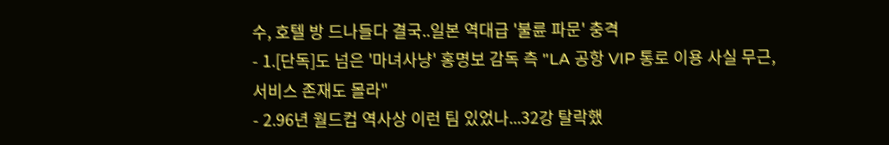수, 호텔 방 드나들다 결국..일본 역대급 '불륜 파문' 충격
- 1.[단독]도 넘은 '마녀사냥' 홍명보 감독 측 "LA 공항 VIP 통로 이용 사실 무근, 서비스 존재도 몰라"
- 2.96년 월드컵 역사상 이런 팀 있었나...32강 탈락했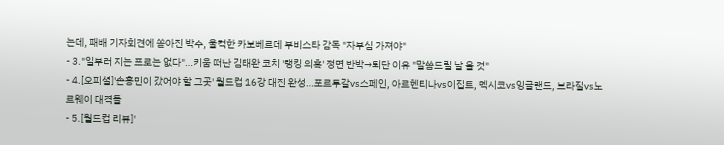는데, 패배 기자회견에 쏟아진 박수, 울컥한 카보베르데 부비스타 감독 "자부심 가져야"
- 3."일부러 지는 프로는 없다"…키움 떠난 김태완 코치 '탱킹 의혹' 정면 반박→퇴단 이유 "말씀드릴 날 올 것"
- 4.[오피셜]'손흥민이 갔어야 할 그곳' 월드컵 16강 대진 완성…포르투갈vs스페인, 아르헨티나vs이집트, 멕시코vs잉글랜드, 브라질vs노르웨이 대격돌
- 5.[월드컵 리뷰]'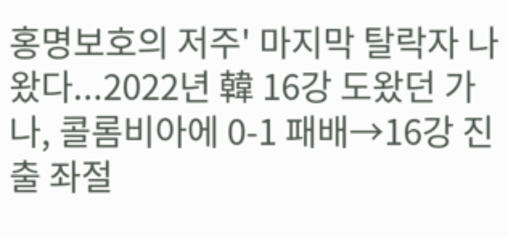홍명보호의 저주' 마지막 탈락자 나왔다...2022년 韓 16강 도왔던 가나, 콜롬비아에 0-1 패배→16강 진출 좌절